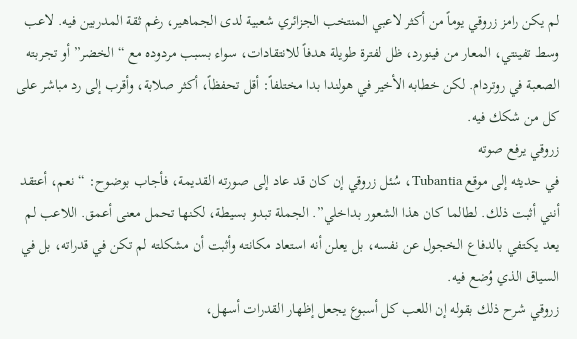لم يكن رامز زروقي يوماً من أكثر لاعبي المنتخب الجزائري شعبية لدى الجماهير، رغم ثقة المدربين فيه. لاعب وسط تفينتي، المعار من فينورد، ظل لفترة طويلة هدفاً للانتقادات، سواء بسبب مردوده مع “الخضر” أو تجربته الصعبة في روتردام. لكن خطابه الأخير في هولندا بدا مختلفاً: أقل تحفظاً، أكثر صلابة، وأقرب إلى رد مباشر على كل من شكك فيه.
زروقي يرفع صوته
في حديثه إلى موقع Tubantia، سُئل زروقي إن كان قد عاد إلى صورته القديمة، فأجاب بوضوح: “نعم، أعتقد أنني أثبت ذلك. لطالما كان هذا الشعور بداخلي”. الجملة تبدو بسيطة، لكنها تحمل معنى أعمق. اللاعب لم يعد يكتفي بالدفاع الخجول عن نفسه، بل يعلن أنه استعاد مكانته وأثبت أن مشكلته لم تكن في قدراته، بل في السياق الذي وُضع فيه.
زروقي شرح ذلك بقوله إن اللعب كل أسبوع يجعل إظهار القدرات أسهل،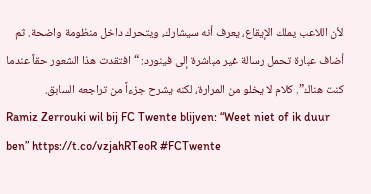لأن اللاعب يملك الإيقاع، يعرف أنه سيشارك، ويتحرك داخل منظومة واضحة. ثم أضاف عبارة تحمل رسالة غير مباشرة إلى فينورد: “افتقدت هذا الشعور حقاً عندما كنت هناك”. كلام لا يخلو من المرارة، لكنه يشرح جزءاً من تراجعه السابق.
Ramiz Zerrouki wil bij FC Twente blijven: “Weet niet of ik duur ben” https://t.co/vzjahRTeoR #FCTwente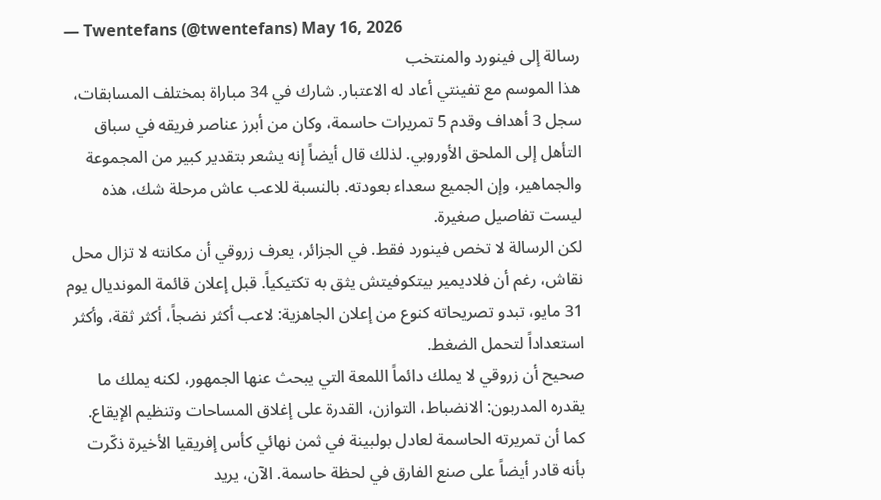— Twentefans (@twentefans) May 16, 2026
رسالة إلى فينورد والمنتخب
هذا الموسم مع تفينتي أعاد له الاعتبار. شارك في 34 مباراة بمختلف المسابقات، سجل 3 أهداف وقدم 5 تمريرات حاسمة، وكان من أبرز عناصر فريقه في سباق التأهل إلى الملحق الأوروبي. لذلك قال أيضاً إنه يشعر بتقدير كبير من المجموعة والجماهير، وإن الجميع سعداء بعودته. بالنسبة للاعب عاش مرحلة شك، هذه ليست تفاصيل صغيرة.
لكن الرسالة لا تخص فينورد فقط. في الجزائر، يعرف زروقي أن مكانته لا تزال محل نقاش، رغم أن فلاديمير بيتكوفيتش يثق به تكتيكياً. قبل إعلان قائمة المونديال يوم 31 مايو، تبدو تصريحاته كنوع من إعلان الجاهزية: لاعب أكثر نضجاً، أكثر ثقة، وأكثر استعداداً لتحمل الضغط.
صحيح أن زروقي لا يملك دائماً اللمعة التي يبحث عنها الجمهور، لكنه يملك ما يقدره المدربون: الانضباط، التوازن، القدرة على إغلاق المساحات وتنظيم الإيقاع. كما أن تمريرته الحاسمة لعادل بولبينة في ثمن نهائي كأس إفريقيا الأخيرة ذكّرت بأنه قادر أيضاً على صنع الفارق في لحظة حاسمة. الآن، يريد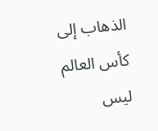الذهاب إلى كأس العالم ليس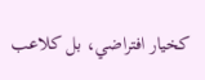كخيار افتراضي، بل كلاعب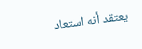يعتقد أنه استعاد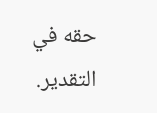حقه في التقدير.